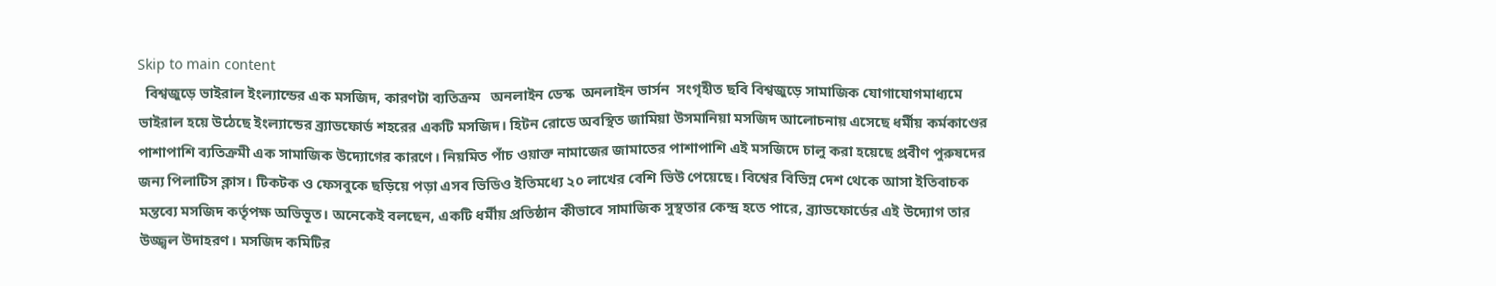Skip to main content
  বিশ্বজুড়ে ভাইরাল ইংল্যান্ডের এক মসজিদ, কারণটা ব্যতিক্রম   অনলাইন ডেস্ক  অনলাইন ভার্সন  সংগৃহীত ছবি বিশ্বজুড়ে সামাজিক যোগাযোগমাধ্যমে ভাইরাল হয়ে উঠেছে ইংল্যান্ডের ব্র্যাডফোর্ড শহরের একটি মসজিদ। হিটন রোডে অবস্থিত জামিয়া উসমানিয়া মসজিদ আলোচনায় এসেছে ধর্মীয় কর্মকাণ্ডের পাশাপাশি ব্যতিক্রমী এক সামাজিক উদ্যোগের কারণে। নিয়মিত পাঁচ ওয়াক্ত নামাজের জামাতের পাশাপাশি এই মসজিদে চালু করা হয়েছে প্রবীণ পুরুষদের জন্য পিলাটিস ক্লাস। টিকটক ও ফেসবুকে ছড়িয়ে পড়া এসব ভিডিও ইতিমধ্যে ২০ লাখের বেশি ভিউ পেয়েছে। বিশ্বের বিভিন্ন দেশ থেকে আসা ইতিবাচক মন্তব্যে মসজিদ কর্তৃপক্ষ অভিভূত। অনেকেই বলছেন, একটি ধর্মীয় প্রতিষ্ঠান কীভাবে সামাজিক সুস্থতার কেন্দ্র হতে পারে, ব্র্যাডফোর্ডের এই উদ্যোগ তার উজ্জ্বল উদাহরণ। মসজিদ কমিটির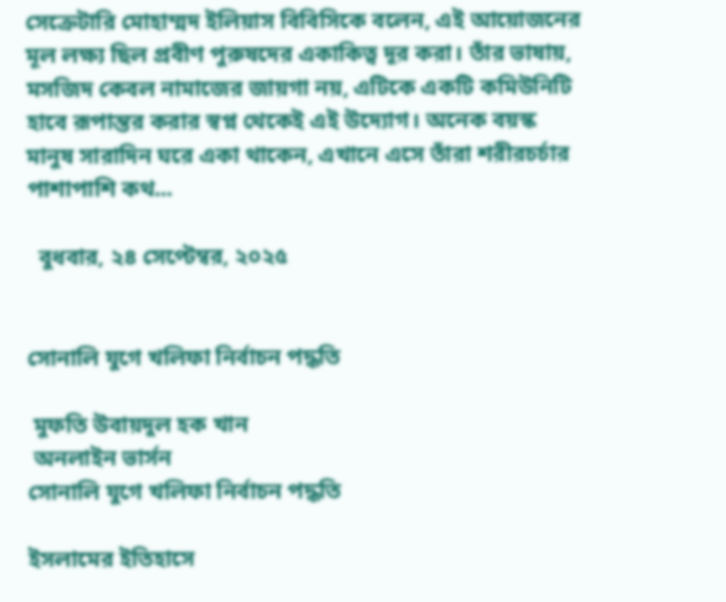সেক্রেটারি মোহাম্মদ ইলিয়াস বিবিসিকে বলেন, এই আয়োজনের মূল লক্ষ্য ছিল প্রবীণ পুরুষদের একাকিত্ব দূর করা। তাঁর ভাষায়, মসজিদ কেবল নামাজের জায়গা নয়, এটিকে একটি কমিউনিটি হাবে রূপান্তর করার স্বপ্ন থেকেই এই উদ্যোগ। অনেক বয়স্ক মানুষ সারাদিন ঘরে একা থাকেন, এখানে এসে তাঁরা শরীরচর্চার পাশাপাশি কথ...

  বুধবার, ২৪ সেপ্টেম্বর, ২০২৫


সোনালি যুগে খলিফা নির্বাচন পদ্ধতি

 মুফতি উবায়দুল হক খান
 অনলাইন ভার্সন
সোনালি যুগে খলিফা নির্বাচন পদ্ধতি

ইসলামের ইতিহাসে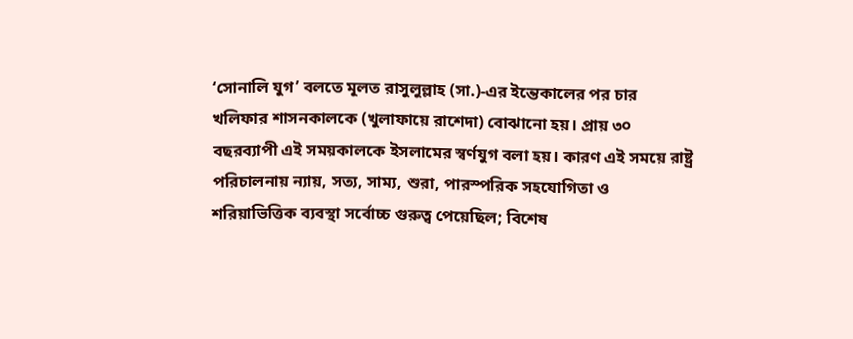‘সোনালি যুগ’ বলতে মূলত রাসুলুল্লাহ (সা.)-এর ইন্তেকালের পর চার খলিফার শাসনকালকে (খুলাফায়ে রাশেদা) বোঝানো হয়। প্রায় ৩০ বছরব্যাপী এই সময়কালকে ইসলামের স্বর্ণযুগ বলা হয়। কারণ এই সময়ে রাষ্ট্র পরিচালনায় ন্যায়, সত্য, সাম্য, শুরা, পারস্পরিক সহযোগিতা ও শরিয়াভিত্তিক ব্যবস্থা সর্বোচ্চ গুরুত্ব পেয়েছিল; বিশেষ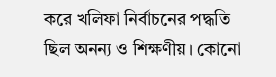করে খলিফা নির্বাচনের পদ্ধতি ছিল অনন্য ও শিক্ষণীয়। কোনো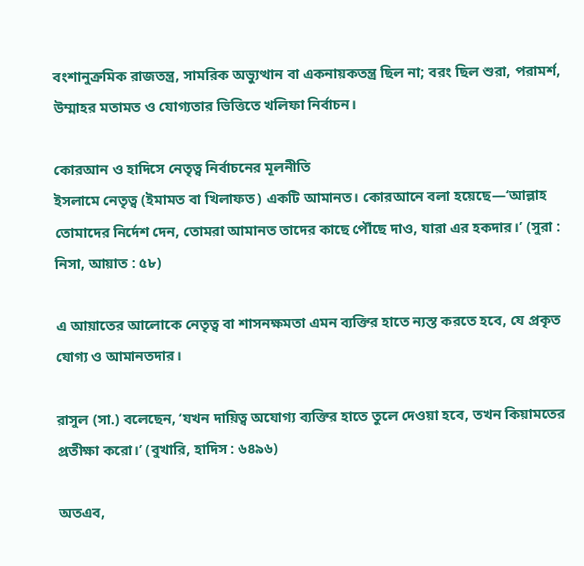বংশানুক্রমিক রাজতন্ত্র, সামরিক অভ্যুত্থান বা একনায়কতন্ত্র ছিল না; বরং ছিল শুরা, পরামর্শ, উম্মাহর মতামত ও যোগ্যতার ভিত্তিতে খলিফা নির্বাচন।

কোরআন ও হাদিসে নেতৃত্ব নির্বাচনের মূলনীতি
ইসলামে নেতৃত্ব (ইমামত বা খিলাফত) একটি আমানত। কোরআনে বলা হয়েছে—‘আল্লাহ তোমাদের নির্দেশ দেন, তোমরা আমানত তাদের কাছে পৌঁছে দাও, যারা এর হকদার।’ (সুরা : নিসা, আয়াত : ৫৮)

এ আয়াতের আলোকে নেতৃত্ব বা শাসনক্ষমতা এমন ব্যক্তির হাতে ন্যস্ত করতে হবে, যে প্রকৃত যোগ্য ও আমানতদার।

রাসুল (সা.) বলেছেন, ‘যখন দায়িত্ব অযোগ্য ব্যক্তির হাতে তুলে দেওয়া হবে, তখন কিয়ামতের প্রতীক্ষা করো।’ (বুখারি, হাদিস : ৬৪৯৬)

অতএব,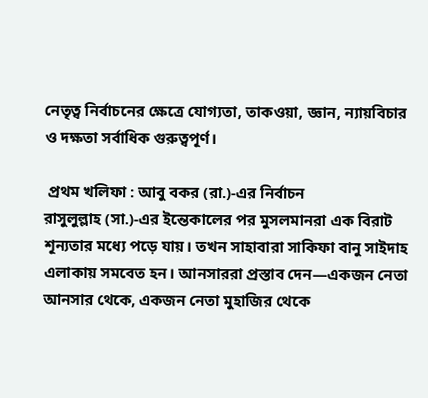নেতৃত্ব নির্বাচনের ক্ষেত্রে যোগ্যতা, তাকওয়া, জ্ঞান, ন্যায়বিচার ও দক্ষতা সর্বাধিক গুরুত্বপূর্ণ।

 প্রথম খলিফা : আবু বকর (রা.)-এর নির্বাচন
রাসুলুল্লাহ (সা.)-এর ইন্তেকালের পর মুসলমানরা এক বিরাট শূন্যতার মধ্যে পড়ে যায়। তখন সাহাবারা সাকিফা বানু সাইদাহ এলাকায় সমবেত হন। আনসাররা প্রস্তাব দেন—একজন নেতা আনসার থেকে, একজন নেতা মুহাজির থেকে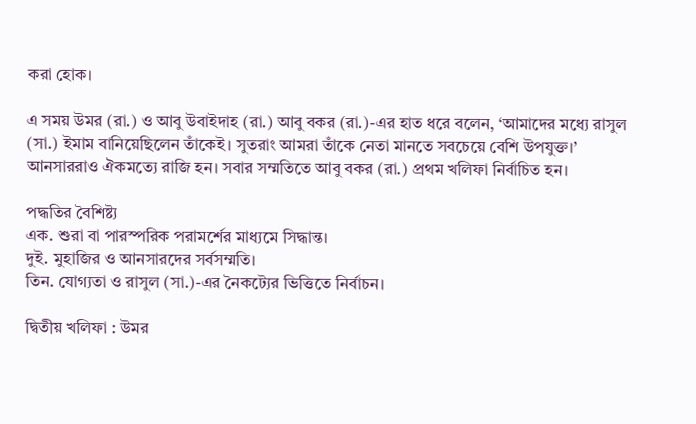করা হোক।

এ সময় উমর (রা.) ও আবু উবাইদাহ (রা.) আবু বকর (রা.)-এর হাত ধরে বলেন, ‘আমাদের মধ্যে রাসুল (সা.) ইমাম বানিয়েছিলেন তাঁকেই। সুতরাং আমরা তাঁকে নেতা মানতে সবচেয়ে বেশি উপযুক্ত।’ আনসাররাও ঐকমত্যে রাজি হন। সবার সম্মতিতে আবু বকর (রা.) প্রথম খলিফা নির্বাচিত হন।

পদ্ধতির বৈশিষ্ট্য
এক. শুরা বা পারস্পরিক পরামর্শের মাধ্যমে সিদ্ধান্ত।
দুই. মুহাজির ও আনসারদের সর্বসম্মতি।
তিন. যোগ্যতা ও রাসুল (সা.)-এর নৈকট্যের ভিত্তিতে নির্বাচন।

দ্বিতীয় খলিফা : উমর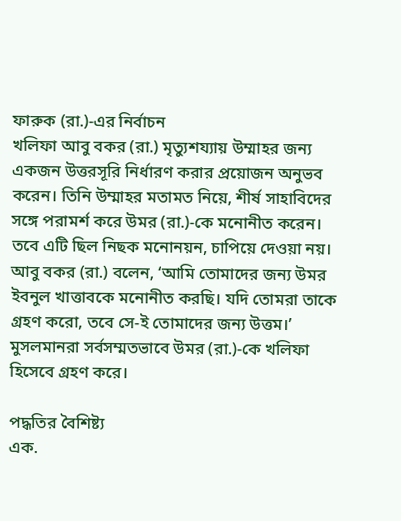ফারুক (রা.)-এর নির্বাচন
খলিফা আবু বকর (রা.) মৃত্যুশয্যায় উম্মাহর জন্য একজন উত্তরসূরি নির্ধারণ করার প্রয়োজন অনুভব করেন। তিনি উম্মাহর মতামত নিয়ে, শীর্ষ সাহাবিদের সঙ্গে পরামর্শ করে উমর (রা.)-কে মনোনীত করেন। তবে এটি ছিল নিছক মনোনয়ন, চাপিয়ে দেওয়া নয়। আবু বকর (রা.) বলেন, ‘আমি তোমাদের জন্য উমর ইবনুল খাত্তাবকে মনোনীত করছি। যদি তোমরা তাকে গ্রহণ করো, তবে সে-ই তোমাদের জন্য উত্তম।’ মুসলমানরা সর্বসম্মতভাবে উমর (রা.)-কে খলিফা হিসেবে গ্রহণ করে।

পদ্ধতির বৈশিষ্ট্য
এক.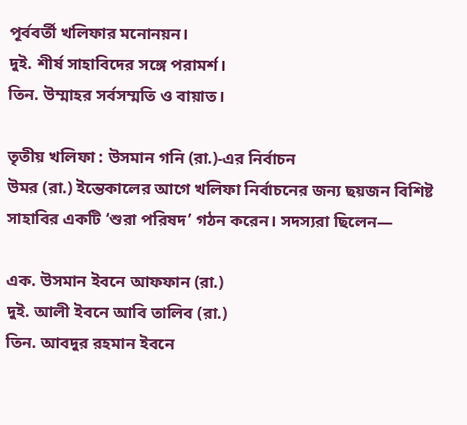পূর্ববর্তী খলিফার মনোনয়ন।
দুই. শীর্ষ সাহাবিদের সঙ্গে পরামর্শ।
তিন. উম্মাহর সর্বসম্মতি ও বায়াত।

তৃতীয় খলিফা : উসমান গনি (রা.)-এর নির্বাচন
উমর (রা.) ইন্তেকালের আগে খলিফা নির্বাচনের জন্য ছয়জন বিশিষ্ট সাহাবির একটি ‘শুরা পরিষদ’ গঠন করেন। সদস্যরা ছিলেন—

এক. উসমান ইবনে আফফান (রা.)
দুই. আলী ইবনে আবি তালিব (রা.)
তিন. আবদুর রহমান ইবনে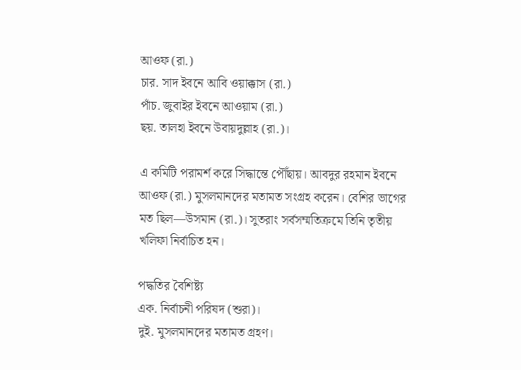আওফ (রা.)
চার. সাদ ইবনে আবি ওয়াক্কাস (রা.)
পাঁচ. জুবাইর ইবনে আওয়াম (রা.)
ছয়. তালহা ইবনে উবায়দুল্লাহ (রা.)।

এ কমিটি পরামর্শ করে সিদ্ধান্তে পৌঁছায়। আবদুর রহমান ইবনে আওফ (রা.) মুসলমানদের মতামত সংগ্রহ করেন। বেশির ভাগের মত ছিল—উসমান (রা.)। সুতরাং সর্বসম্মতিক্রমে তিনি তৃতীয় খলিফা নির্বাচিত হন।

পদ্ধতির বৈশিষ্ট্য
এক. নির্বাচনী পরিষদ (শুরা)।
দুই. মুসলমানদের মতামত গ্রহণ।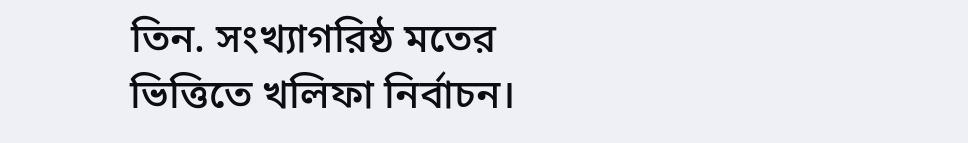তিন. সংখ্যাগরিষ্ঠ মতের ভিত্তিতে খলিফা নির্বাচন।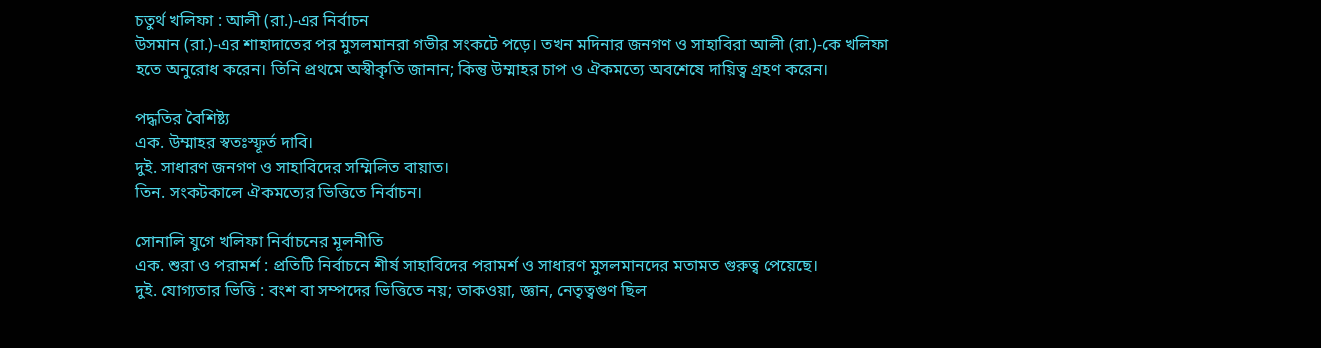চতুর্থ খলিফা : আলী (রা.)-এর নির্বাচন
উসমান (রা.)-এর শাহাদাতের পর মুসলমানরা গভীর সংকটে পড়ে। তখন মদিনার জনগণ ও সাহাবিরা আলী (রা.)-কে খলিফা হতে অনুরোধ করেন। তিনি প্রথমে অস্বীকৃতি জানান; কিন্তু উম্মাহর চাপ ও ঐকমত্যে অবশেষে দায়িত্ব গ্রহণ করেন।

পদ্ধতির বৈশিষ্ট্য
এক. উম্মাহর স্বতঃস্ফূর্ত দাবি।
দুই. সাধারণ জনগণ ও সাহাবিদের সম্মিলিত বায়াত।
তিন. সংকটকালে ঐকমত্যের ভিত্তিতে নির্বাচন।

সোনালি যুগে খলিফা নির্বাচনের মূলনীতি
এক. শুরা ও পরামর্শ : প্রতিটি নির্বাচনে শীর্ষ সাহাবিদের পরামর্শ ও সাধারণ মুসলমানদের মতামত গুরুত্ব পেয়েছে।
দুই. যোগ্যতার ভিত্তি : বংশ বা সম্পদের ভিত্তিতে নয়; তাকওয়া, জ্ঞান, নেতৃত্বগুণ ছিল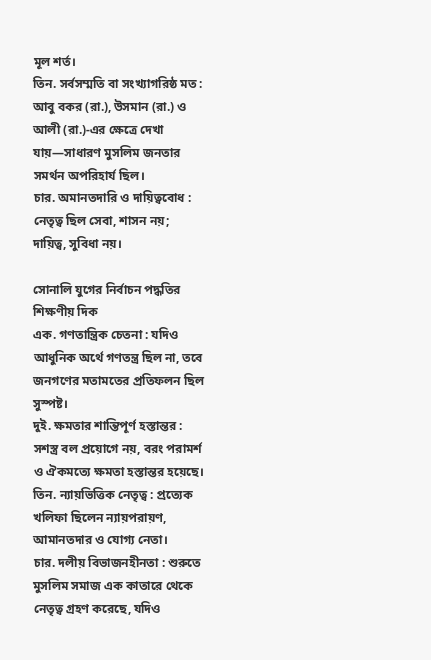মূল শর্ত।
তিন. সর্বসম্মতি বা সংখ্যাগরিষ্ঠ মত : আবু বকর (রা.), উসমান (রা.) ও আলী (রা.)-এর ক্ষেত্রে দেখা যায়—সাধারণ মুসলিম জনতার সমর্থন অপরিহার্য ছিল।
চার. অমানতদারি ও দায়িত্ববোধ : নেতৃত্ব ছিল সেবা, শাসন নয়; দায়িত্ব, সুবিধা নয়।

সোনালি যুগের নির্বাচন পদ্ধতির শিক্ষণীয় দিক
এক. গণতান্ত্রিক চেতনা : যদিও আধুনিক অর্থে গণতন্ত্র ছিল না, তবে জনগণের মতামতের প্রতিফলন ছিল সুস্পষ্ট।
দুই. ক্ষমতার শান্তিপূর্ণ হস্তান্তর : সশস্ত্র বল প্রয়োগে নয়, বরং পরামর্শ ও ঐকমত্যে ক্ষমতা হস্তান্তর হয়েছে।
তিন. ন্যায়ভিত্তিক নেতৃত্ব : প্রত্যেক খলিফা ছিলেন ন্যায়পরায়ণ, আমানতদার ও যোগ্য নেতা।
চার. দলীয় বিভাজনহীনতা : শুরুতে মুসলিম সমাজ এক কাতারে থেকে নেতৃত্ব গ্রহণ করেছে, যদিও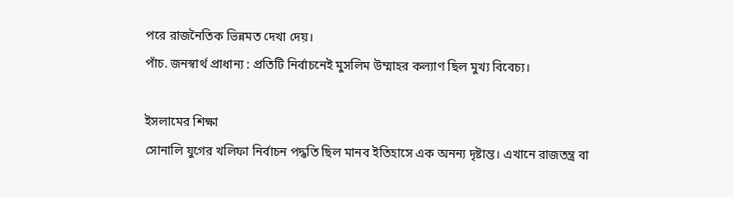পরে রাজনৈতিক ভিন্নমত দেখা দেয়।
পাঁচ. জনস্বার্থ প্রাধান্য : প্রতিটি নির্বাচনেই মুসলিম উম্মাহর কল্যাণ ছিল মুখ্য বিবেচ্য।

ইসলামের শিক্ষা
সোনালি যুগের খলিফা নির্বাচন পদ্ধতি ছিল মানব ইতিহাসে এক অনন্য দৃষ্টান্ত। এখানে রাজতন্ত্র বা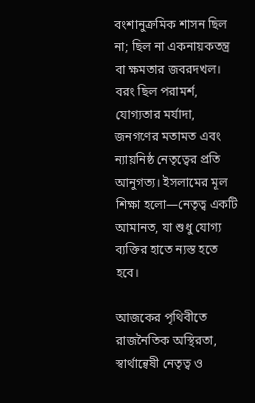বংশানুক্রমিক শাসন ছিল না; ছিল না একনায়কতন্ত্র বা ক্ষমতার জবরদখল। বরং ছিল পরামর্শ, যোগ্যতার মর্যাদা, জনগণের মতামত এবং ন্যায়নিষ্ঠ নেতৃত্বের প্রতি আনুগত্য। ইসলামের মূল শিক্ষা হলো—নেতৃত্ব একটি আমানত, যা শুধু যোগ্য ব্যক্তির হাতে ন্যস্ত হতে হবে।

আজকের পৃথিবীতে রাজনৈতিক অস্থিরতা, স্বার্থান্বেষী নেতৃত্ব ও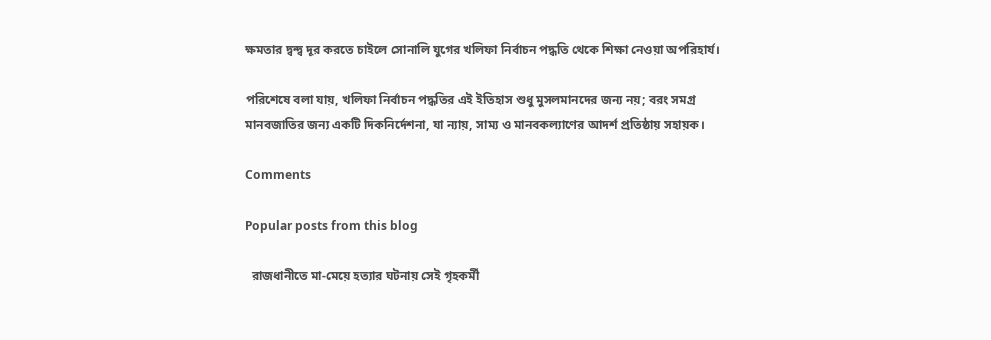ক্ষমতার দ্বন্দ্ব দূর করতে চাইলে সোনালি যুগের খলিফা নির্বাচন পদ্ধতি থেকে শিক্ষা নেওয়া অপরিহার্য।

পরিশেষে বলা যায়, খলিফা নির্বাচন পদ্ধতির এই ইতিহাস শুধু মুসলমানদের জন্য নয়; বরং সমগ্র মানবজাতির জন্য একটি দিকনির্দেশনা, যা ন্যায়, সাম্য ও মানবকল্যাণের আদর্শ প্রতিষ্ঠায় সহায়ক।

Comments

Popular posts from this blog

  রাজধানীতে মা-মেয়ে হত্যার ঘটনায় সেই গৃহকর্মী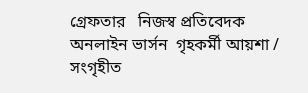গ্রেফতার   নিজস্ব প্রতিবেদক  অনলাইন ভার্সন  গৃহকর্মী আয়শা / সংগৃহীত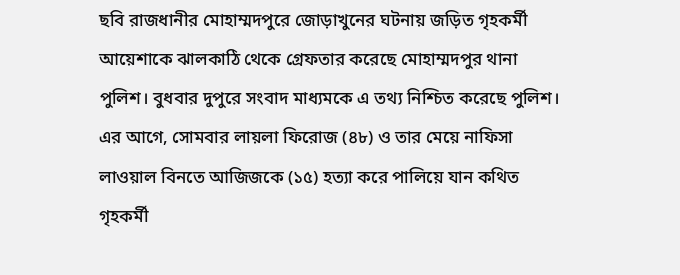ছবি রাজধানীর মোহাম্মদপুরে জোড়াখুনের ঘটনায় জড়িত গৃহকর্মী আয়েশাকে ঝালকাঠি থেকে গ্রেফতার করেছে মোহাম্মদপুর থানা পুলিশ। বুধবার দুপুরে সংবাদ মাধ্যমকে এ তথ্য নিশ্চিত করেছে পুলিশ।  এর আগে, সোমবার লায়লা ফিরোজ (৪৮) ও তার মেয়ে নাফিসা লাওয়াল বিনতে আজিজকে (১৫) হত্যা করে পালিয়ে যান কথিত গৃহকর্মী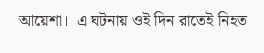আয়েশা।  এ ঘটনায় ওই দিন রাতেই নিহত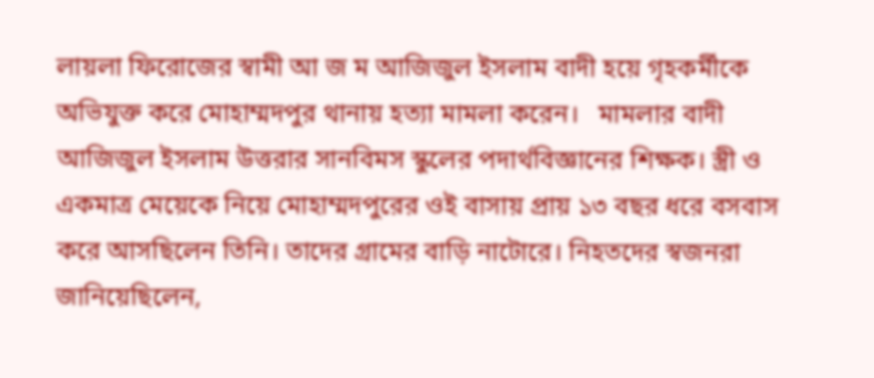লায়লা ফিরোজের স্বামী আ জ ম আজিজুল ইসলাম বাদী হয়ে গৃহকর্মীকে অভিযুক্ত করে মোহাম্মদপুর থানায় হত্যা মামলা করেন।   মামলার বাদী আজিজুল ইসলাম উত্তরার সানবিমস স্কুলের পদার্থবিজ্ঞানের শিক্ষক। স্ত্রী ও একমাত্র মেয়েকে নিয়ে মোহাম্মদপুরের ওই বাসায় প্রায় ১৩ বছর ধরে বসবাস করে আসছিলেন তিনি। তাদের গ্রামের বাড়ি নাটোরে। নিহতদের স্বজনরা জানিয়েছিলেন,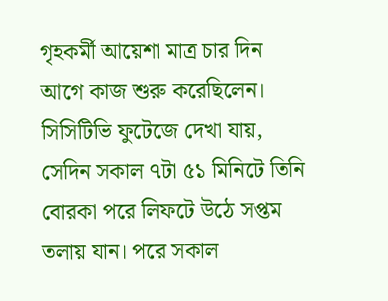গৃহকর্মী আয়েশা মাত্র চার দিন আগে কাজ শুরু করেছিলেন। সিসিটিভি ফুটেজে দেখা যায়, সেদিন সকাল ৭টা ৫১ মিনিটে তিনি বোরকা পরে লিফটে উঠে সপ্তম তলায় যান। পরে সকাল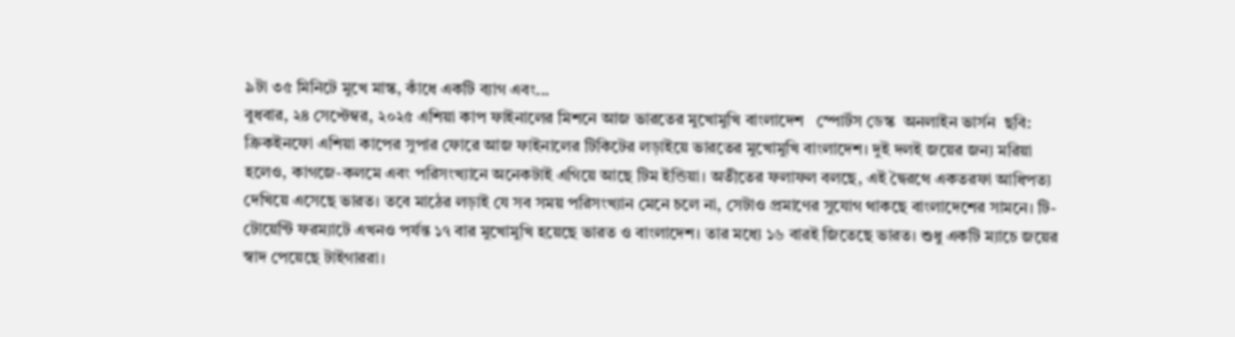৯টা ৩৫ মিনিটে মুখে মাস্ক, কাঁধে একটি ব্যাগ এবং...
বুধবার, ২৪ সেপ্টেম্বর, ২০২৫ এশিয়া কাপ ফাইনালের মিশনে আজ ভারতের মুখোমুখি বাংলাদেশ   স্পোর্টস ডেস্ক  অনলাইন ভার্সন  ছবি: ক্রিকইনফো এশিয়া কাপের সুপার ফোরে আজ ফাইনালের টিকিটের লড়াইয়ে ভারতের মুখোমুখি বাংলাদেশ। দুই দলই জয়ের জন্য মরিয়া হলেও, কাগজে-কলমে এবং পরিসংখ্যানে অনেকটাই এগিয়ে আছে টিম ইন্ডিয়া। অতীতের ফলাফল বলছে, এই দ্বৈরথে একতরফা আধিপত্য দেখিয়ে এসেছে ভারত। তবে মাঠের লড়াই যে সব সময় পরিসংখ্যান মেনে চলে না, সেটাও প্রমাণের সুযোগ থাকছে বাংলাদেশের সামনে। টি-টোয়েন্টি ফরম্যাটে এখনও পর্যন্ত ১৭ বার মুখোমুখি হয়েছে ভারত ও বাংলাদেশ। তার মধ্যে ১৬ বারই জিতেছে ভারত। শুধু একটি ম্যাচে জয়ের স্বাদ পেয়েছে টাইগাররা।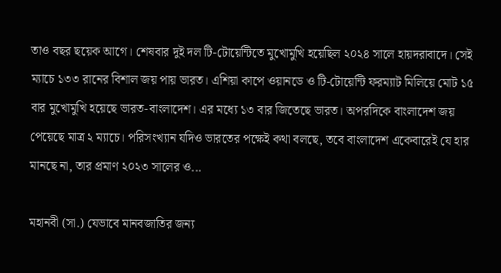তাও বছর ছয়েক আগে। শেষবার দুই দল টি-টোয়েন্টিতে মুখোমুখি হয়েছিল ২০২৪ সালে হায়দরাবাদে। সেই ম্যাচে ১৩৩ রানের বিশাল জয় পায় ভারত। এশিয়া কাপে ওয়ানডে ও টি-টোয়েন্টি ফরম্যাট মিলিয়ে মোট ১৫ বার মুখোমুখি হয়েছে ভারত-বাংলাদেশ। এর মধ্যে ১৩ বার জিতেছে ভারত। অপরদিকে বাংলাদেশ জয় পেয়েছে মাত্র ২ ম্যাচে। পরিসংখ্যান যদিও ভারতের পক্ষেই কথা বলছে, তবে বাংলাদেশ একেবারেই যে হার মানছে না, তার প্রমাণ ২০২৩ সালের ও...

মহানবী (সা.) যেভাবে মানবজাতির জন্য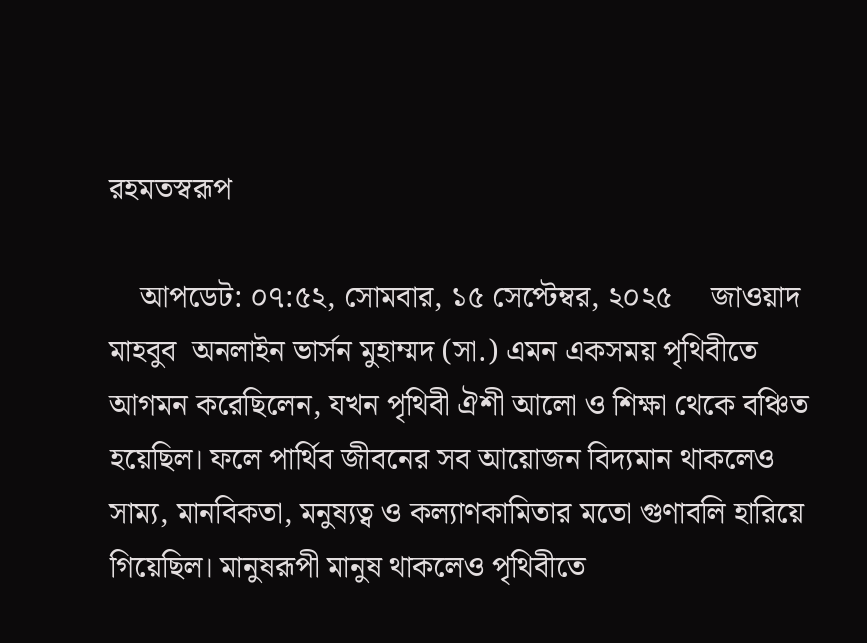রহমতস্বরূপ

    আপডেট: ০৭:৫২, সোমবার, ১৫ সেপ্টেম্বর, ২০২৫     জাওয়াদ মাহবুব  অনলাইন ভার্সন মুহাম্মদ (সা.) এমন একসময় পৃথিবীতে আগমন করেছিলেন, যখন পৃথিবী ঐশী আলো ও শিক্ষা থেকে বঞ্চিত হয়েছিল। ফলে পার্থিব জীবনের সব আয়োজন বিদ্যমান থাকলেও সাম্য, মানবিকতা, মনুষ্যত্ব ও কল্যাণকামিতার মতো গুণাবলি হারিয়ে গিয়েছিল। মানুষরূপী মানুষ থাকলেও পৃথিবীতে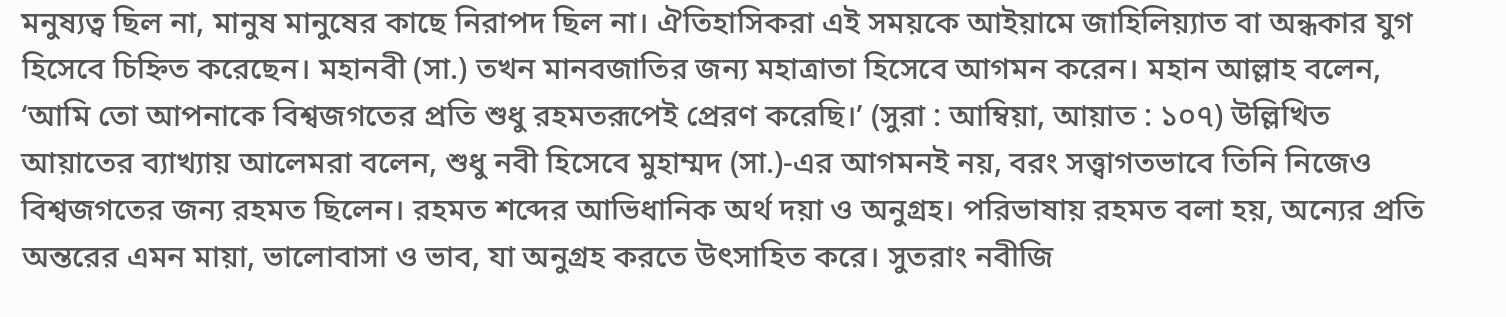মনুষ্যত্ব ছিল না, মানুষ মানুষের কাছে নিরাপদ ছিল না। ঐতিহাসিকরা এই সময়কে আইয়ামে জাহিলিয়্যাত বা অন্ধকার যুগ হিসেবে চিহ্নিত করেছেন। মহানবী (সা.) তখন মানবজাতির জন্য মহাত্রাতা হিসেবে আগমন করেন। মহান আল্লাহ বলেন, ‘আমি তো আপনাকে বিশ্বজগতের প্রতি শুধু রহমতরূপেই প্রেরণ করেছি।’ (সুরা : আম্বিয়া, আয়াত : ১০৭) উল্লিখিত আয়াতের ব্যাখ্যায় আলেমরা বলেন, শুধু নবী হিসেবে মুহাম্মদ (সা.)-এর আগমনই নয়, বরং সত্ত্বাগতভাবে তিনি নিজেও বিশ্বজগতের জন্য রহমত ছিলেন। রহমত শব্দের আভিধানিক অর্থ দয়া ও অনুগ্রহ। পরিভাষায় রহমত বলা হয়, অন্যের প্রতি অন্তরের এমন মায়া, ভালোবাসা ও ভাব, যা অনুগ্রহ করতে উৎসাহিত করে। সুতরাং নবীজি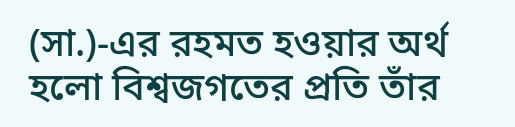(সা.)-এর রহমত হওয়ার অর্থ হলো বিশ্বজগতের প্রতি তাঁর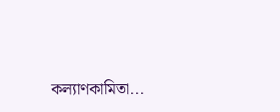কল্যাণকামিতা...